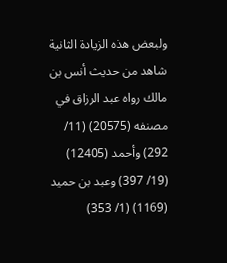ولبعض هذه الزيادة الثانية شاهد من حديث أنس بن مالك رواه عبد الرزاق في مصنفه (20575) (11/ 292) وأحمد (12405) (19/ 397) وعبد بن حميد (1169) (1/ 353)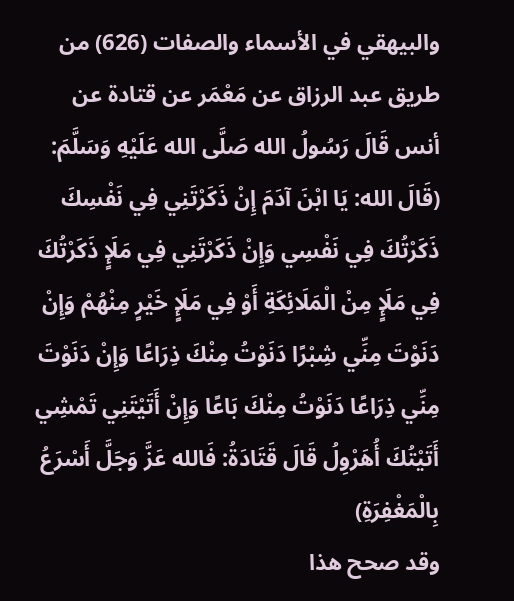والبيهقي في الأسماء والصفات (626) من طريق عبد الرزاق عن مَعْمَر عن قتادة عن أنس قَالَ رَسُولُ الله صَلَّى الله عَلَيْهِ وَسَلَّمَ: (قَالَ الله: يَا ابْنَ آدَمَ إِنْ ذَكَرْتَنِي فِي نَفْسِكَ ذَكَرْتُكَ فِي نَفْسِي وَإِنْ ذَكَرْتَنِي فِي مَلَإٍ ذَكَرْتُكَ فِي مَلَإٍ مِنْ الْمَلَائِكَةِ أَوْ فِي مَلَإٍ خَيْرٍ مِنْهُمْ وَإِنْ دَنَوْتَ مِنِّي شِبْرًا دَنَوْتُ مِنْكَ ذِرَاعًا وَإِنْ دَنَوْتَ مِنِّي ذِرَاعًا دَنَوْتُ مِنْكَ بَاعًا وَإِنْ أَتَيْتَنِي تَمْشِي أَتَيْتُكَ أُهَرْوِلُ قَالَ قَتَادَةُ: فَالله عَزَّ وَجَلَّ أَسْرَعُ بِالْمَغْفِرَةِ)
وقد صحح هذا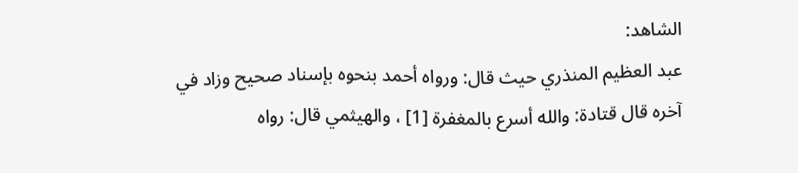الشاهد:
عبد العظيم المنذري حيث قال: ورواه أحمد بنحوه بإسناد صحيح وزاد في آخره قال قتادة: والله أسرع بالمغفرة [1] ، والهيثمي قال: رواه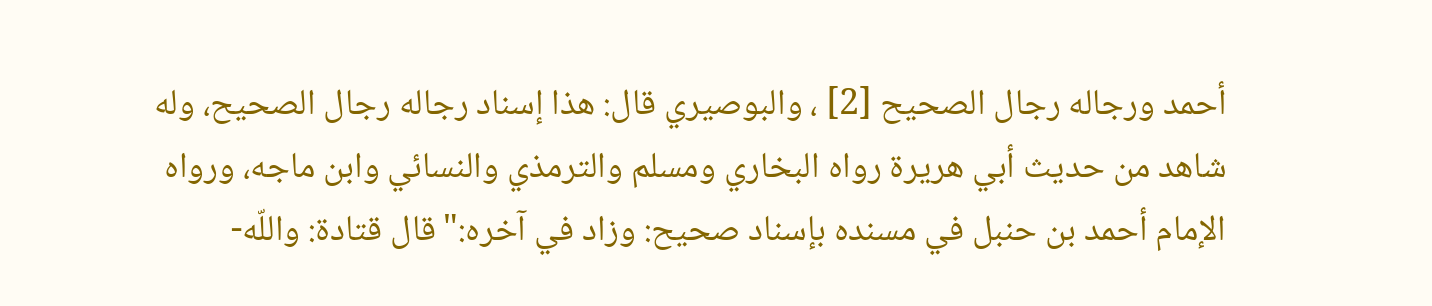أحمد ورجاله رجال الصحيح [2] ، والبوصيري قال: هذا إسناد رجاله رجال الصحيح، وله شاهد من حديث أبي هريرة رواه البخاري ومسلم والترمذي والنسائي وابن ماجه، ورواه الإمام أحمد بن حنبل في مسنده بإسناد صحيح: وزاد في آخره:"قال قتادة: واللّه-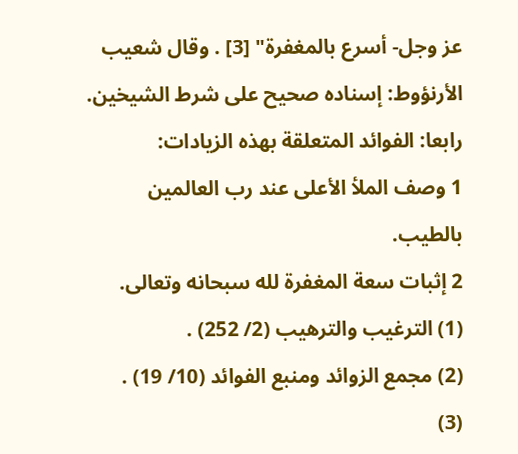عز وجل- أسرع بالمغفرة" [3] . وقال شعيب الأرنؤوط: إسناده صحيح على شرط الشيخين.
رابعا: الفوائد المتعلقة بهذه الزيادات:
1 وصف الملأ الأعلى عند رب العالمين بالطيب.
2 إثبات سعة المغفرة لله سبحانه وتعالى.
(1) الترغيب والترهيب (2/ 252) .
(2) مجمع الزوائد ومنبع الفوائد (10/ 19) .
(3)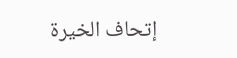إتحاف الخيرة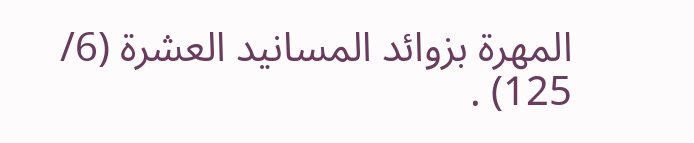المهرة بزوائد المسانيد العشرة (6/ 125) .